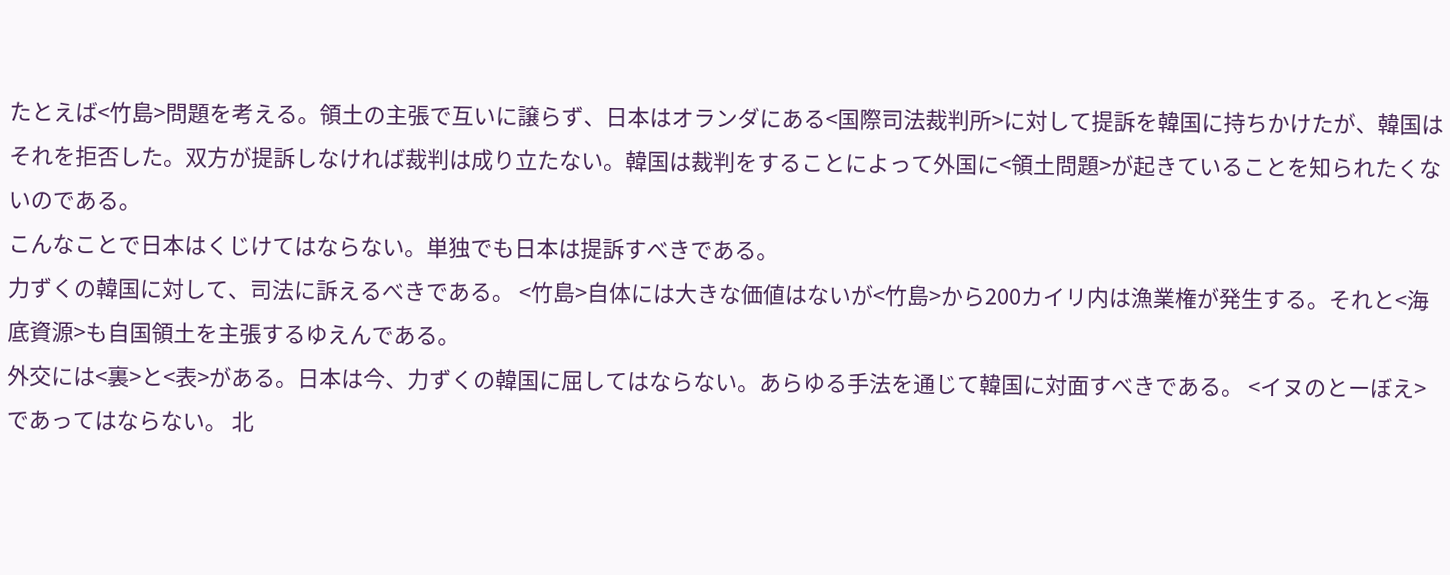たとえば<竹島>問題を考える。領土の主張で互いに譲らず、日本はオランダにある<国際司法裁判所>に対して提訴を韓国に持ちかけたが、韓国はそれを拒否した。双方が提訴しなければ裁判は成り立たない。韓国は裁判をすることによって外国に<領土問題>が起きていることを知られたくないのである。
こんなことで日本はくじけてはならない。単独でも日本は提訴すべきである。
力ずくの韓国に対して、司法に訴えるべきである。 <竹島>自体には大きな価値はないが<竹島>から200カイリ内は漁業権が発生する。それと<海底資源>も自国領土を主張するゆえんである。
外交には<裏>と<表>がある。日本は今、力ずくの韓国に屈してはならない。あらゆる手法を通じて韓国に対面すべきである。 <イヌのとーぼえ>であってはならない。 北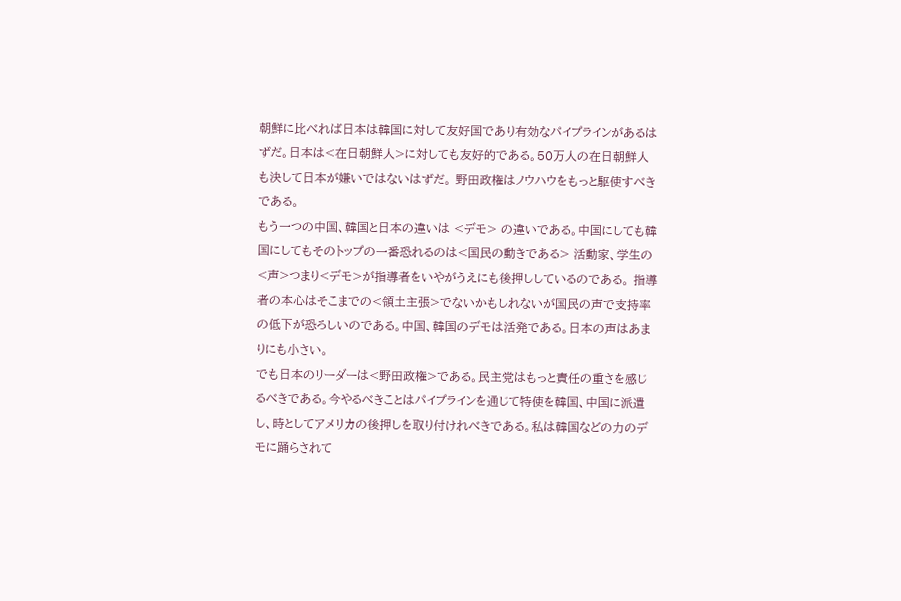朝鮮に比べれば日本は韓国に対して友好国であり有効なパイプラインがあるはずだ。日本は<在日朝鮮人>に対しても友好的である。50万人の在日朝鮮人も決して日本が嫌いではないはずだ。 野田政権はノウハウをもっと駆使すべきである。
もう一つの中国、韓国と日本の違いは <デモ> の違いである。中国にしても韓国にしてもそのトップの一番恐れるのは<国民の動きである> 活動家、学生の<声>つまり<デモ>が指導者をいやがうえにも後押ししているのである。 指導者の本心はそこまでの<領土主張>でないかもしれないが国民の声で支持率の低下が恐ろしいのである。中国、韓国のデモは活発である。日本の声はあまりにも小さい。
でも日本のリーダーは<野田政権>である。民主党はもっと責任の重さを感じるべきである。今やるべきことはパイプラインを通じて特使を韓国、中国に派遣し、時としてアメリカの後押しを取り付けれべきである。私は韓国などの力のデモに踊らされて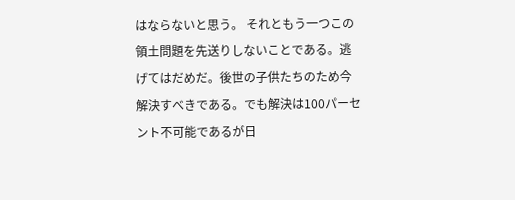はならないと思う。 それともう一つこの領土問題を先送りしないことである。逃げてはだめだ。後世の子供たちのため今解決すべきである。でも解決は100パーセント不可能であるが日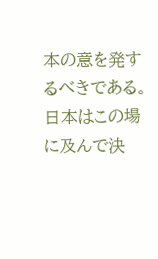本の意を発するべきである。
日本はこの場に及んで決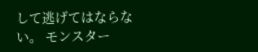して逃げてはならない。 モンスター